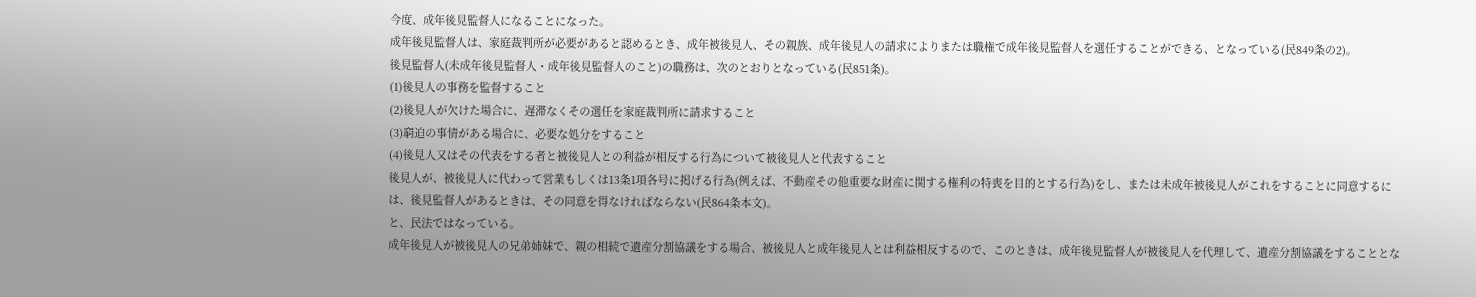今度、成年後見監督人になることになった。
成年後見監督人は、家庭裁判所が必要があると認めるとき、成年被後見人、その親族、成年後見人の請求によりまたは職権で成年後見監督人を選任することができる、となっている(民849条の2)。
後見監督人(未成年後見監督人・成年後見監督人のこと)の職務は、次のとおりとなっている(民851条)。
(1)後見人の事務を監督すること
(2)後見人が欠けた場合に、遅滞なくその選任を家庭裁判所に請求すること
(3)窮迫の事情がある場合に、必要な処分をすること
(4)後見人又はその代表をする者と被後見人との利益が相反する行為について被後見人と代表すること
後見人が、被後見人に代わって営業もしくは13条1項各号に掲げる行為(例えば、不動産その他重要な財産に関する権利の特喪を目的とする行為)をし、または未成年被後見人がこれをすることに同意するには、後見監督人があるときは、その同意を得なければならない(民864条本文)。
と、民法ではなっている。
成年後見人が被後見人の兄弟姉妹で、親の相続で遺産分割協議をする場合、被後見人と成年後見人とは利益相反するので、このときは、成年後見監督人が被後見人を代理して、遺産分割協議をすることとな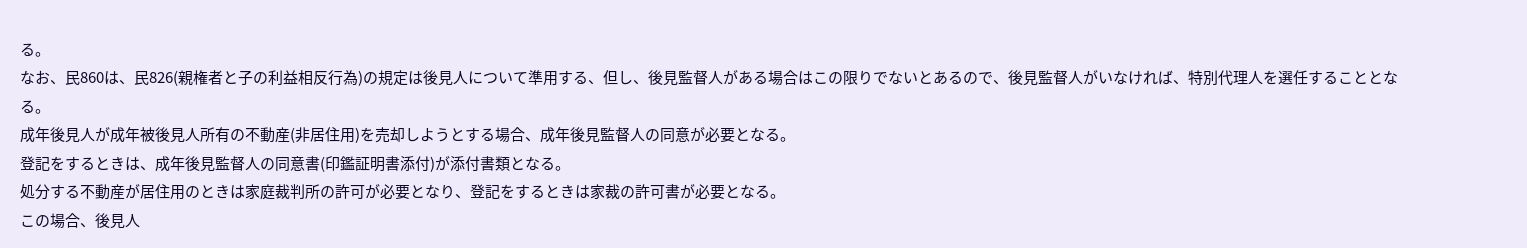る。
なお、民860は、民826(親権者と子の利益相反行為)の規定は後見人について準用する、但し、後見監督人がある場合はこの限りでないとあるので、後見監督人がいなければ、特別代理人を選任することとなる。
成年後見人が成年被後見人所有の不動産(非居住用)を売却しようとする場合、成年後見監督人の同意が必要となる。
登記をするときは、成年後見監督人の同意書(印鑑証明書添付)が添付書類となる。
処分する不動産が居住用のときは家庭裁判所の許可が必要となり、登記をするときは家裁の許可書が必要となる。
この場合、後見人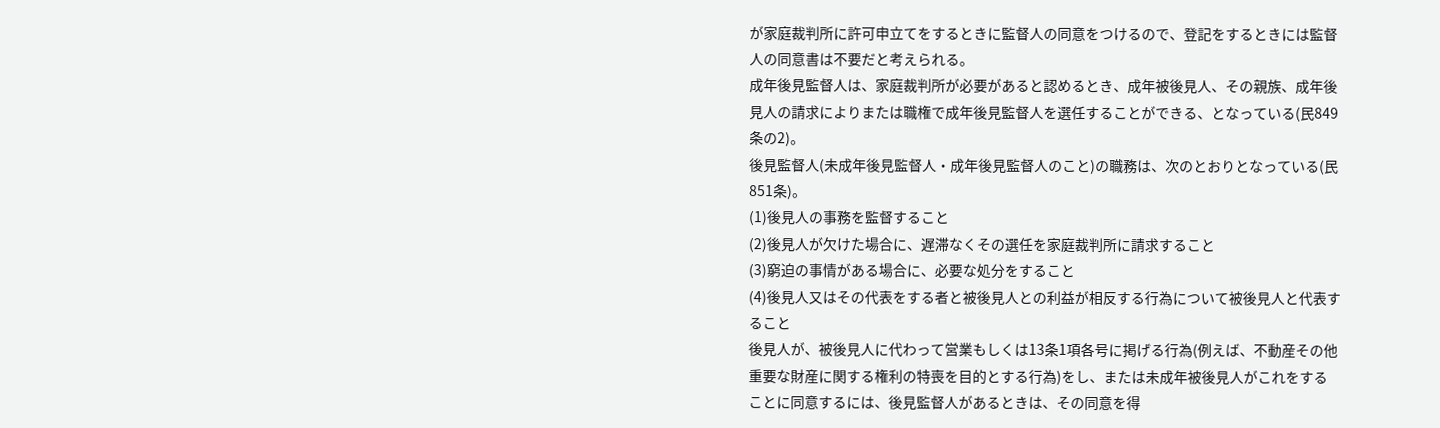が家庭裁判所に許可申立てをするときに監督人の同意をつけるので、登記をするときには監督人の同意書は不要だと考えられる。
成年後見監督人は、家庭裁判所が必要があると認めるとき、成年被後見人、その親族、成年後見人の請求によりまたは職権で成年後見監督人を選任することができる、となっている(民849条の2)。
後見監督人(未成年後見監督人・成年後見監督人のこと)の職務は、次のとおりとなっている(民851条)。
(1)後見人の事務を監督すること
(2)後見人が欠けた場合に、遅滞なくその選任を家庭裁判所に請求すること
(3)窮迫の事情がある場合に、必要な処分をすること
(4)後見人又はその代表をする者と被後見人との利益が相反する行為について被後見人と代表すること
後見人が、被後見人に代わって営業もしくは13条1項各号に掲げる行為(例えば、不動産その他重要な財産に関する権利の特喪を目的とする行為)をし、または未成年被後見人がこれをすることに同意するには、後見監督人があるときは、その同意を得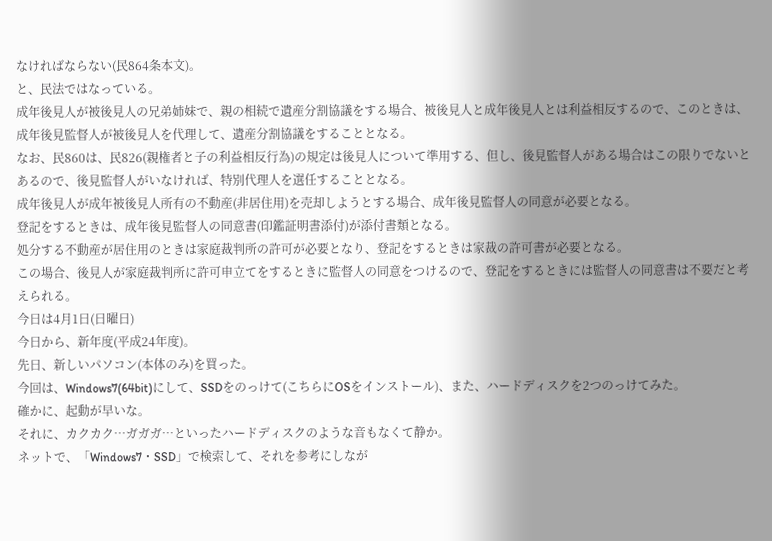なければならない(民864条本文)。
と、民法ではなっている。
成年後見人が被後見人の兄弟姉妹で、親の相続で遺産分割協議をする場合、被後見人と成年後見人とは利益相反するので、このときは、成年後見監督人が被後見人を代理して、遺産分割協議をすることとなる。
なお、民860は、民826(親権者と子の利益相反行為)の規定は後見人について準用する、但し、後見監督人がある場合はこの限りでないとあるので、後見監督人がいなければ、特別代理人を選任することとなる。
成年後見人が成年被後見人所有の不動産(非居住用)を売却しようとする場合、成年後見監督人の同意が必要となる。
登記をするときは、成年後見監督人の同意書(印鑑証明書添付)が添付書類となる。
処分する不動産が居住用のときは家庭裁判所の許可が必要となり、登記をするときは家裁の許可書が必要となる。
この場合、後見人が家庭裁判所に許可申立てをするときに監督人の同意をつけるので、登記をするときには監督人の同意書は不要だと考えられる。
今日は4月1日(日曜日)
今日から、新年度(平成24年度)。
先日、新しいパソコン(本体のみ)を買った。
今回は、Windows7(64bit)にして、SSDをのっけて(こちらにOSをインストール)、また、ハードディスクを2つのっけてみた。
確かに、起動が早いな。
それに、カクカク…ガガガ…といったハードディスクのような音もなくて静か。
ネットで、「Windows7・SSD」で検索して、それを参考にしなが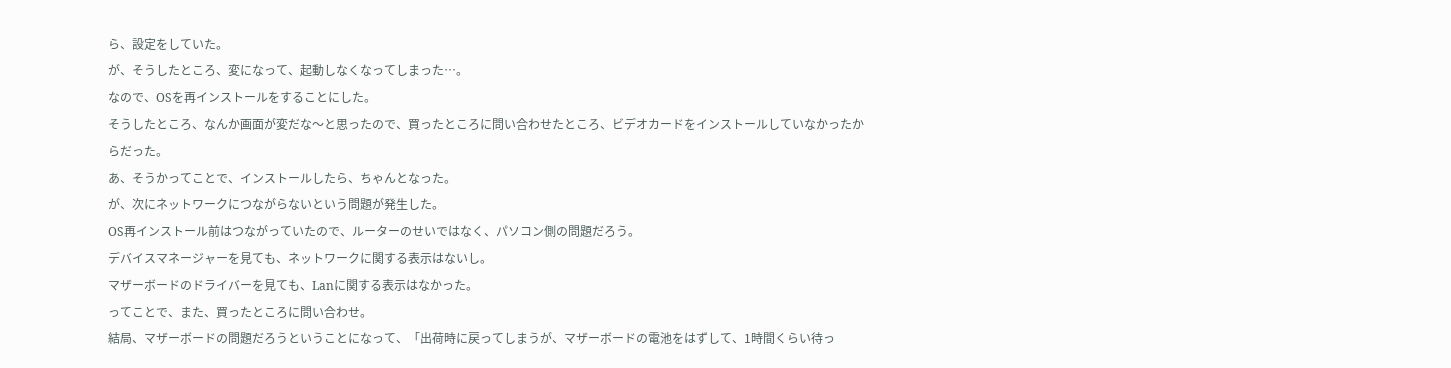ら、設定をしていた。
が、そうしたところ、変になって、起動しなくなってしまった…。
なので、OSを再インストールをすることにした。
そうしたところ、なんか画面が変だな〜と思ったので、買ったところに問い合わせたところ、ビデオカードをインストールしていなかったからだった。
あ、そうかってことで、インストールしたら、ちゃんとなった。
が、次にネットワークにつながらないという問題が発生した。
OS再インストール前はつながっていたので、ルーターのせいではなく、パソコン側の問題だろう。
デバイスマネージャーを見ても、ネットワークに関する表示はないし。
マザーボードのドライバーを見ても、Lanに関する表示はなかった。
ってことで、また、買ったところに問い合わせ。
結局、マザーボードの問題だろうということになって、「出荷時に戻ってしまうが、マザーボードの電池をはずして、1時間くらい待っ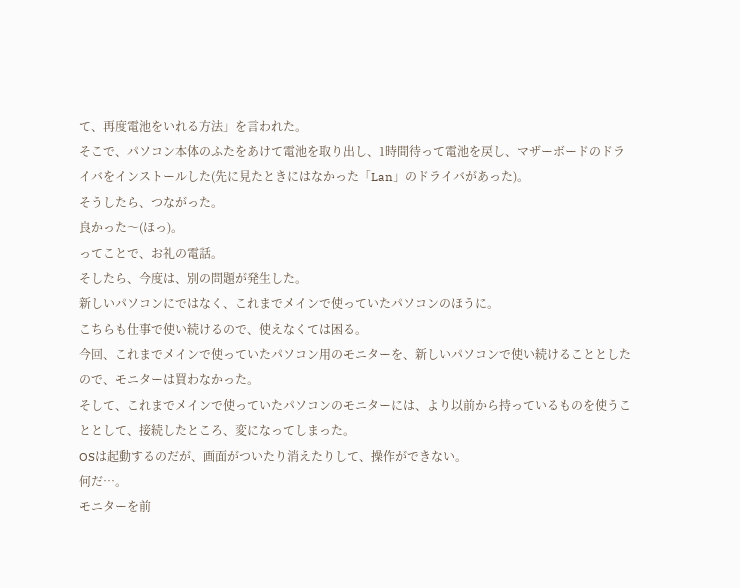て、再度電池をいれる方法」を言われた。
そこで、パソコン本体のふたをあけて電池を取り出し、1時間待って電池を戻し、マザーボードのドライバをインストールした(先に見たときにはなかった「Lan」のドライバがあった)。
そうしたら、つながった。
良かった〜(ほっ)。
ってことで、お礼の電話。
そしたら、今度は、別の問題が発生した。
新しいパソコンにではなく、これまでメインで使っていたパソコンのほうに。
こちらも仕事で使い続けるので、使えなくては困る。
今回、これまでメインで使っていたパソコン用のモニターを、新しいパソコンで使い続けることとしたので、モニターは買わなかった。
そして、これまでメインで使っていたパソコンのモニターには、より以前から持っているものを使うこととして、接続したところ、変になってしまった。
OSは起動するのだが、画面がついたり消えたりして、操作ができない。
何だ…。
モニターを前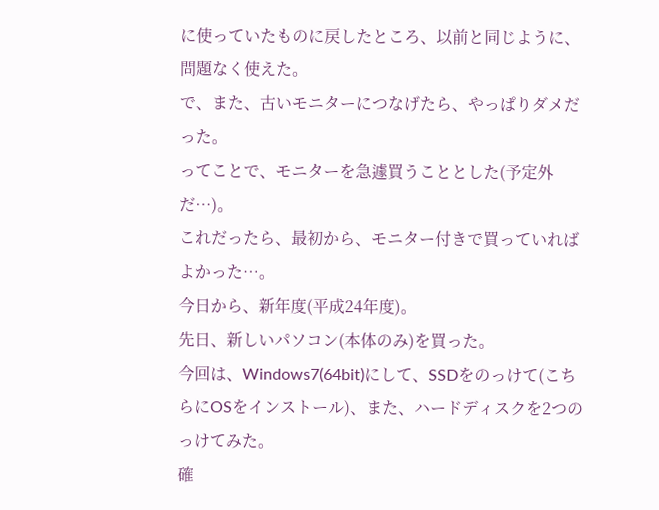に使っていたものに戻したところ、以前と同じように、問題なく使えた。
で、また、古いモニターにつなげたら、やっぱりダメだった。
ってことで、モニターを急遽買うこととした(予定外だ…)。
これだったら、最初から、モニター付きで買っていればよかった…。
今日から、新年度(平成24年度)。
先日、新しいパソコン(本体のみ)を買った。
今回は、Windows7(64bit)にして、SSDをのっけて(こちらにOSをインストール)、また、ハードディスクを2つのっけてみた。
確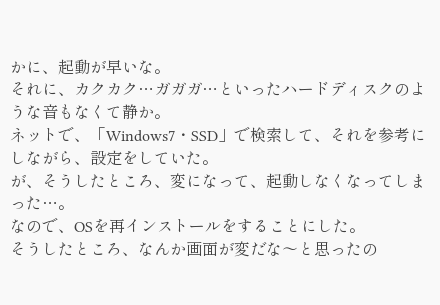かに、起動が早いな。
それに、カクカク…ガガガ…といったハードディスクのような音もなくて静か。
ネットで、「Windows7・SSD」で検索して、それを参考にしながら、設定をしていた。
が、そうしたところ、変になって、起動しなくなってしまった…。
なので、OSを再インストールをすることにした。
そうしたところ、なんか画面が変だな〜と思ったの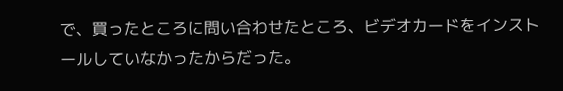で、買ったところに問い合わせたところ、ビデオカードをインストールしていなかったからだった。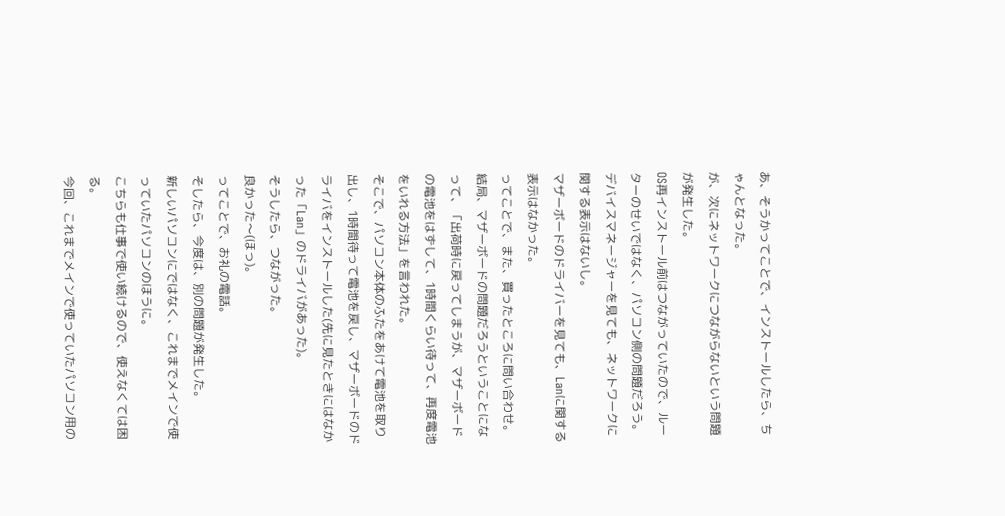あ、そうかってことで、インストールしたら、ちゃんとなった。
が、次にネットワークにつながらないという問題が発生した。
OS再インストール前はつながっていたので、ルーターのせいではなく、パソコン側の問題だろう。
デバイスマネージャーを見ても、ネットワークに関する表示はないし。
マザーボードのドライバーを見ても、Lanに関する表示はなかった。
ってことで、また、買ったところに問い合わせ。
結局、マザーボードの問題だろうということになって、「出荷時に戻ってしまうが、マザーボードの電池をはずして、1時間くらい待って、再度電池をいれる方法」を言われた。
そこで、パソコン本体のふたをあけて電池を取り出し、1時間待って電池を戻し、マザーボードのドライバをインストールした(先に見たときにはなかった「Lan」のドライバがあった)。
そうしたら、つながった。
良かった〜(ほっ)。
ってことで、お礼の電話。
そしたら、今度は、別の問題が発生した。
新しいパソコンにではなく、これまでメインで使っていたパソコンのほうに。
こちらも仕事で使い続けるので、使えなくては困る。
今回、これまでメインで使っていたパソコン用の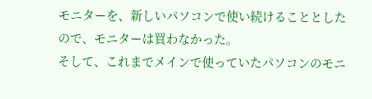モニターを、新しいパソコンで使い続けることとしたので、モニターは買わなかった。
そして、これまでメインで使っていたパソコンのモニ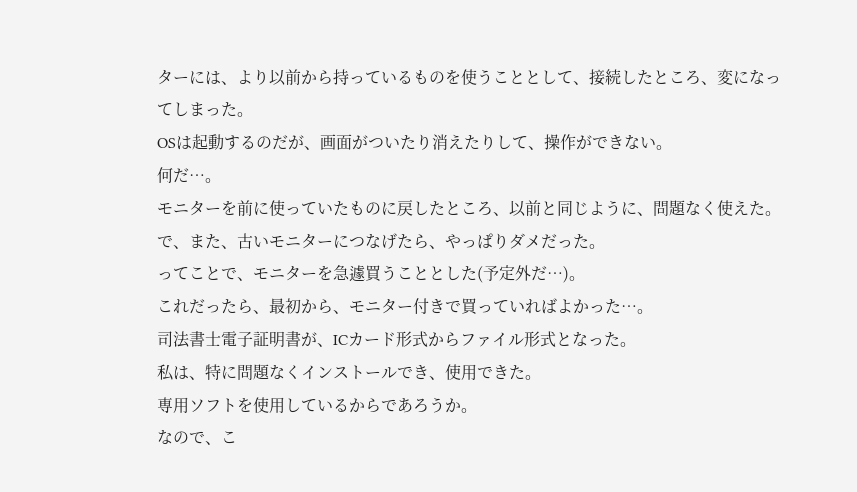ターには、より以前から持っているものを使うこととして、接続したところ、変になってしまった。
OSは起動するのだが、画面がついたり消えたりして、操作ができない。
何だ…。
モニターを前に使っていたものに戻したところ、以前と同じように、問題なく使えた。
で、また、古いモニターにつなげたら、やっぱりダメだった。
ってことで、モニターを急遽買うこととした(予定外だ…)。
これだったら、最初から、モニター付きで買っていればよかった…。
司法書士電子証明書が、ICカード形式からファイル形式となった。
私は、特に問題なくインストールでき、使用できた。
専用ソフトを使用しているからであろうか。
なので、こ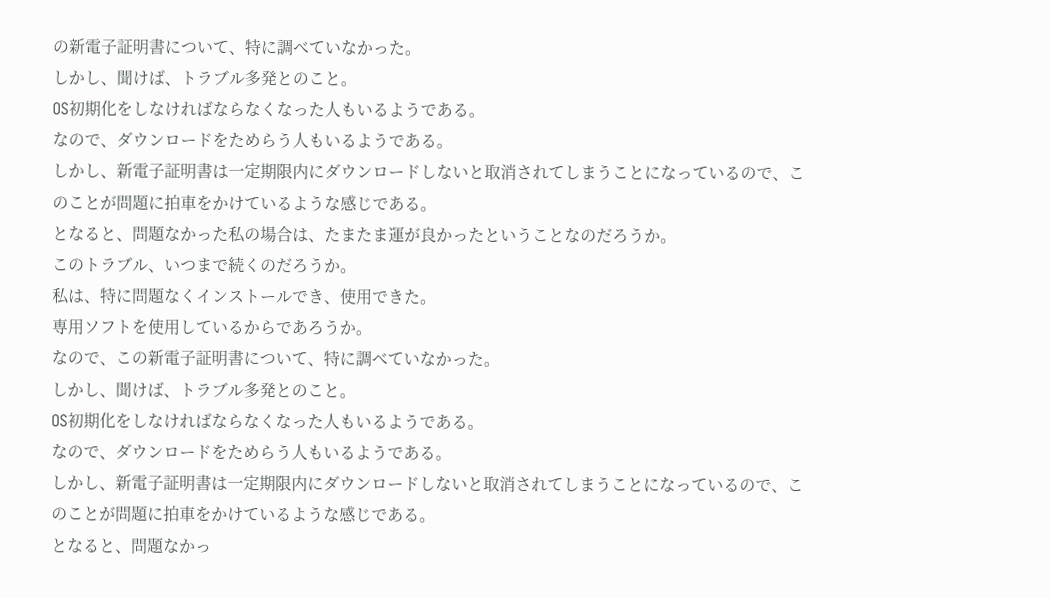の新電子証明書について、特に調べていなかった。
しかし、聞けば、トラブル多発とのこと。
OS初期化をしなければならなくなった人もいるようである。
なので、ダウンロードをためらう人もいるようである。
しかし、新電子証明書は一定期限内にダウンロードしないと取消されてしまうことになっているので、このことが問題に拍車をかけているような感じである。
となると、問題なかった私の場合は、たまたま運が良かったということなのだろうか。
このトラブル、いつまで続くのだろうか。
私は、特に問題なくインストールでき、使用できた。
専用ソフトを使用しているからであろうか。
なので、この新電子証明書について、特に調べていなかった。
しかし、聞けば、トラブル多発とのこと。
OS初期化をしなければならなくなった人もいるようである。
なので、ダウンロードをためらう人もいるようである。
しかし、新電子証明書は一定期限内にダウンロードしないと取消されてしまうことになっているので、このことが問題に拍車をかけているような感じである。
となると、問題なかっ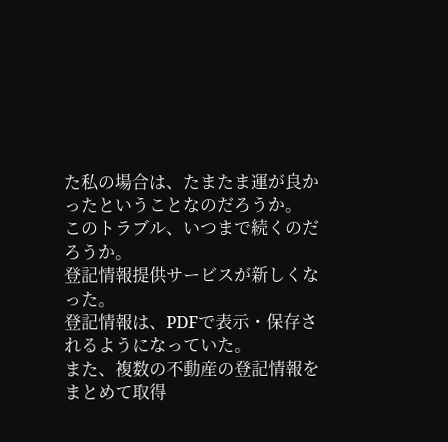た私の場合は、たまたま運が良かったということなのだろうか。
このトラブル、いつまで続くのだろうか。
登記情報提供サービスが新しくなった。
登記情報は、PDFで表示・保存されるようになっていた。
また、複数の不動産の登記情報をまとめて取得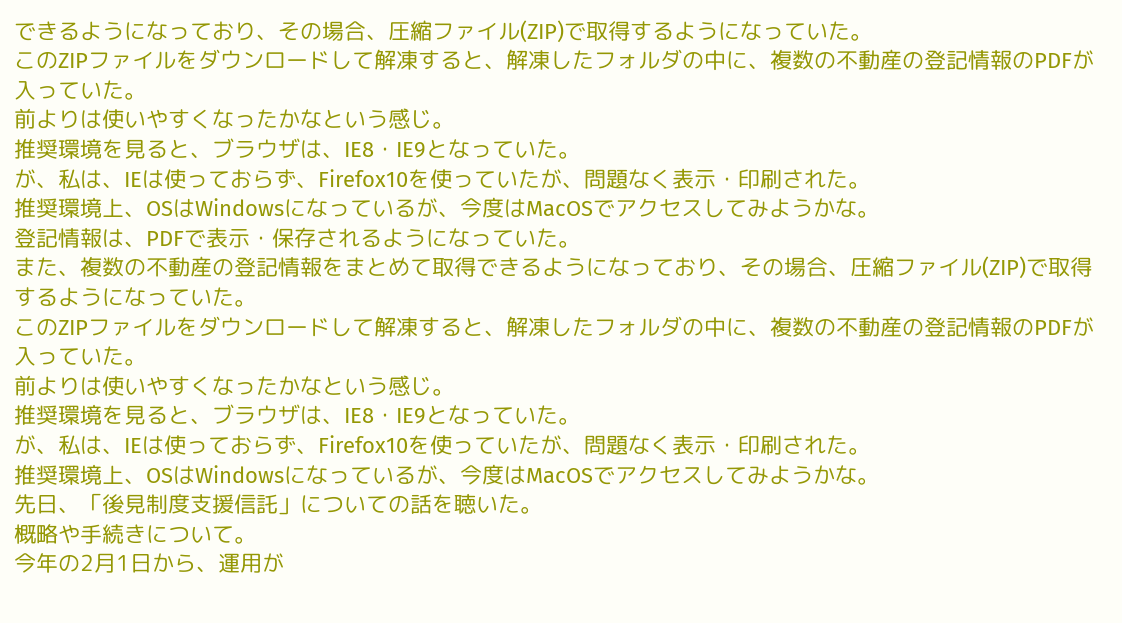できるようになっており、その場合、圧縮ファイル(ZIP)で取得するようになっていた。
このZIPファイルをダウンロードして解凍すると、解凍したフォルダの中に、複数の不動産の登記情報のPDFが入っていた。
前よりは使いやすくなったかなという感じ。
推奨環境を見ると、ブラウザは、IE8・IE9となっていた。
が、私は、IEは使っておらず、Firefox10を使っていたが、問題なく表示・印刷された。
推奨環境上、OSはWindowsになっているが、今度はMacOSでアクセスしてみようかな。
登記情報は、PDFで表示・保存されるようになっていた。
また、複数の不動産の登記情報をまとめて取得できるようになっており、その場合、圧縮ファイル(ZIP)で取得するようになっていた。
このZIPファイルをダウンロードして解凍すると、解凍したフォルダの中に、複数の不動産の登記情報のPDFが入っていた。
前よりは使いやすくなったかなという感じ。
推奨環境を見ると、ブラウザは、IE8・IE9となっていた。
が、私は、IEは使っておらず、Firefox10を使っていたが、問題なく表示・印刷された。
推奨環境上、OSはWindowsになっているが、今度はMacOSでアクセスしてみようかな。
先日、「後見制度支援信託」についての話を聴いた。
概略や手続きについて。
今年の2月1日から、運用が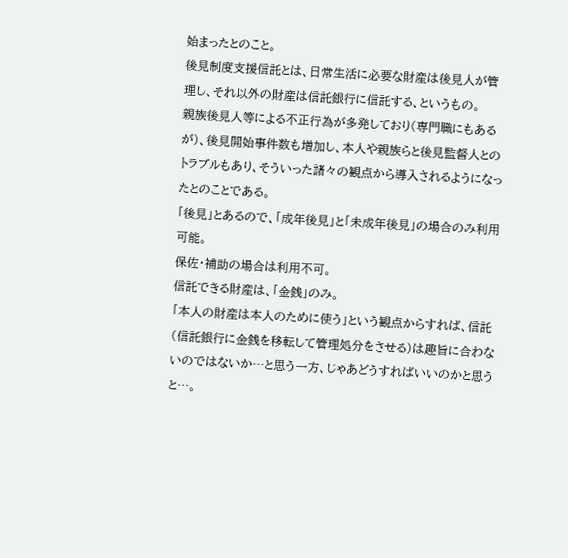始まったとのこと。
後見制度支援信託とは、日常生活に必要な財産は後見人が管理し、それ以外の財産は信託銀行に信託する、というもの。
親族後見人等による不正行為が多発しており(専門職にもあるが)、後見開始事件数も増加し、本人や親族らと後見監督人とのトラブルもあり、そういった諸々の観点から導入されるようになったとのことである。
「後見」とあるので、「成年後見」と「未成年後見」の場合のみ利用可能。
保佐・補助の場合は利用不可。
信託できる財産は、「金銭」のみ。
「本人の財産は本人のために使う」という観点からすれば、信託(信託銀行に金銭を移転して管理処分をさせる)は趣旨に合わないのではないか…と思う一方、じゃあどうすればいいのかと思うと…。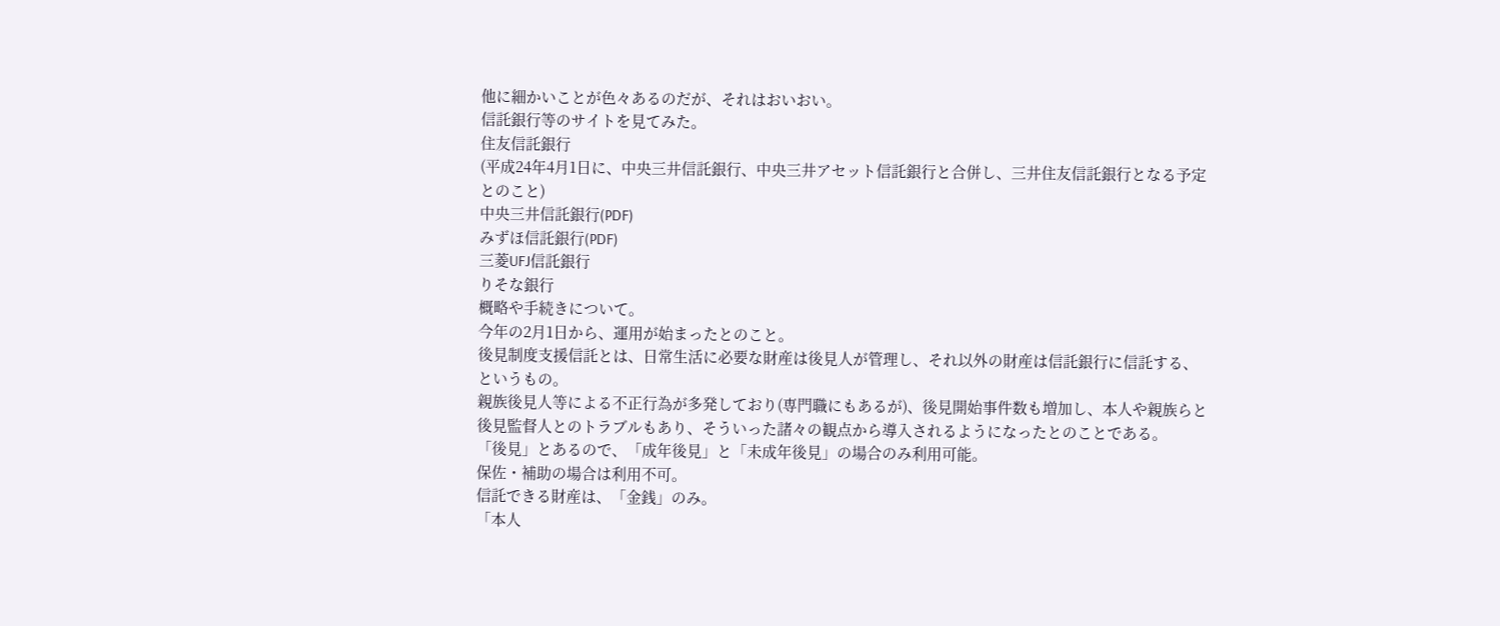他に細かいことが色々あるのだが、それはおいおい。
信託銀行等のサイトを見てみた。
住友信託銀行
(平成24年4月1日に、中央三井信託銀行、中央三井アセット信託銀行と合併し、三井住友信託銀行となる予定とのこと)
中央三井信託銀行(PDF)
みずほ信託銀行(PDF)
三菱UFJ信託銀行
りそな銀行
概略や手続きについて。
今年の2月1日から、運用が始まったとのこと。
後見制度支援信託とは、日常生活に必要な財産は後見人が管理し、それ以外の財産は信託銀行に信託する、というもの。
親族後見人等による不正行為が多発しており(専門職にもあるが)、後見開始事件数も増加し、本人や親族らと後見監督人とのトラブルもあり、そういった諸々の観点から導入されるようになったとのことである。
「後見」とあるので、「成年後見」と「未成年後見」の場合のみ利用可能。
保佐・補助の場合は利用不可。
信託できる財産は、「金銭」のみ。
「本人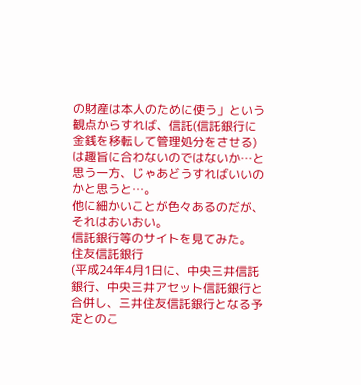の財産は本人のために使う」という観点からすれば、信託(信託銀行に金銭を移転して管理処分をさせる)は趣旨に合わないのではないか…と思う一方、じゃあどうすればいいのかと思うと…。
他に細かいことが色々あるのだが、それはおいおい。
信託銀行等のサイトを見てみた。
住友信託銀行
(平成24年4月1日に、中央三井信託銀行、中央三井アセット信託銀行と合併し、三井住友信託銀行となる予定とのこ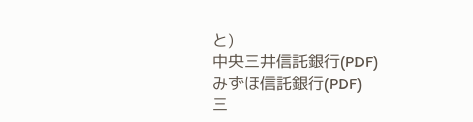と)
中央三井信託銀行(PDF)
みずほ信託銀行(PDF)
三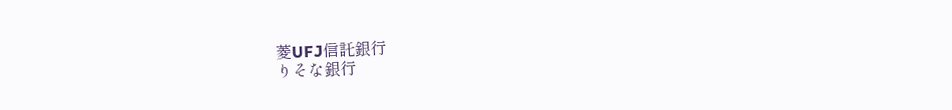菱UFJ信託銀行
りそな銀行